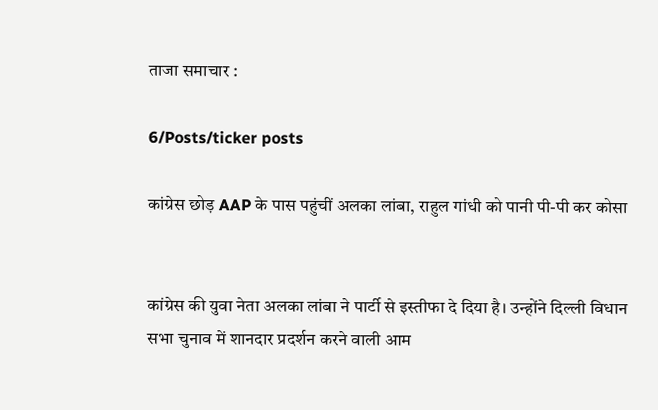ताजा समाचार :

6/Posts/ticker posts

कांग्रेस छोड़ AAP के पास पहुंचीं अलका लांबा, राहुल गांधी को पानी पी-पी कर कोसा


कांग्रेस की युवा नेता अलका लांबा ने पार्टी से इस्तीफा दे दिया है। उन्होंने दिल्‍ली विधान सभा चुनाव में शानदार प्रदर्शन करने वाली आम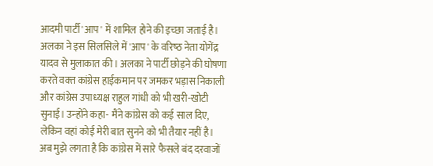आदमी पार्टी 'आप' में शामिल होने की इच्छा जताई है। अलका ने इस सिलसिले में 'आप' के वरिष्‍ठ नेता योगेंद्र यादव से मुलाकात की। अलका ने पार्टी छोड़ने की घोषणा करते वक्‍त कांग्रेस हाईकमान पर जमकर भड़ास निकाली और कांग्रेस उपाध्‍यक्ष राहुल गांधी को भी खरी-खोटी सुनाई। उन्‍होंने कहा- मैंने कांग्रेस को कई साल दिए, लेकिन वहां कोई मेरी बात सुनने को भी तैयार नहीं है। अब मुझे लगता है कि कांग्रेस में सारे फैसले बंद दरवाजों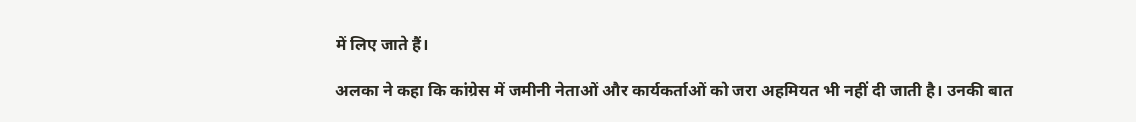में लिए जाते हैं।

अलका ने कहा कि कांग्रेस में जमीनी नेताओं और कार्यकर्ताओं को जरा अहमियत भी नहीं दी जाती है। उनकी बात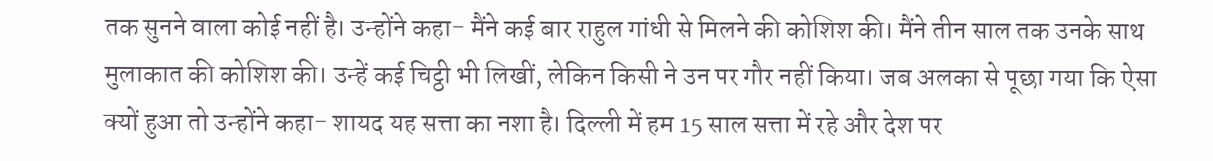तक सुनने वाला कोई नहीं है। उन्होंने कहा- मैंने कई बार राहुल गांधी से मिलने की कोशिश की। मैंने तीन साल तक उनके साथ मुलाकात की कोशिश की। उन्‍हें कई चिट्ठी भी लिखीं, लेकिन किसी ने उन पर गौर नहीं किया। जब अलका से पूछा गया कि ऐसा क्‍यों हुआ तो उन्‍होंने कहा- शायद यह सत्ता का नशा है। दिल्ली में हम 15 साल सत्ता में रहे और देश पर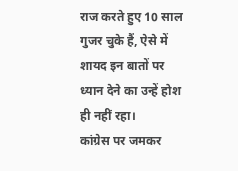राज करते हुए 10 साल गुजर चुके हैं, ऐसे में शायद इन बातों पर ध्यान देने का उन्‍हें होश ही नहीं रहा।
कांग्रेस पर जमकर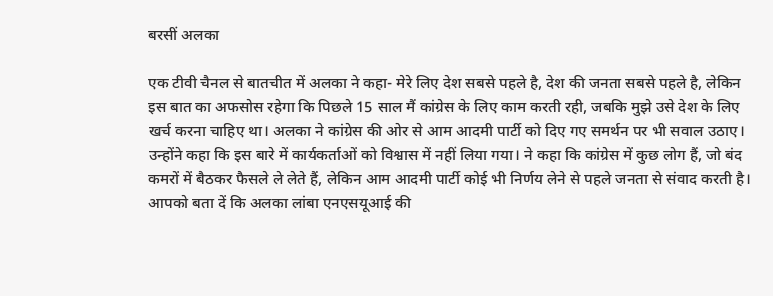बरसीं अलका

एक टीवी चैनल से बातचीत में अलका ने कहा- मेरे लिए देश सबसे पहले है, देश की जनता सबसे पहले है, लेकिन इस बात का अफसोस रहेगा कि पिछले 15 साल मैं कांग्रेस के लिए काम करती रही, जबकि मुझे उसे देश के लिए खर्च करना चाहिए था। अलका ने कांग्रेस की ओर से आम आदमी पार्टी को दिए गए समर्थन पर भी सवाल उठाए। उन्‍होंने कहा कि इस बारे में कार्यकर्ताओं को विश्वास में नहीं लिया गया। ने कहा कि कांग्रेस में कुछ लोग हैं, जो बंद कमरों में बैठकर फैसले ले लेते हैं, लेकिन आम आदमी पार्टी कोई भी निर्णय लेने से पहले जनता से संवाद करती है। आपको बता दें कि अलका लांबा एनएसयूआई की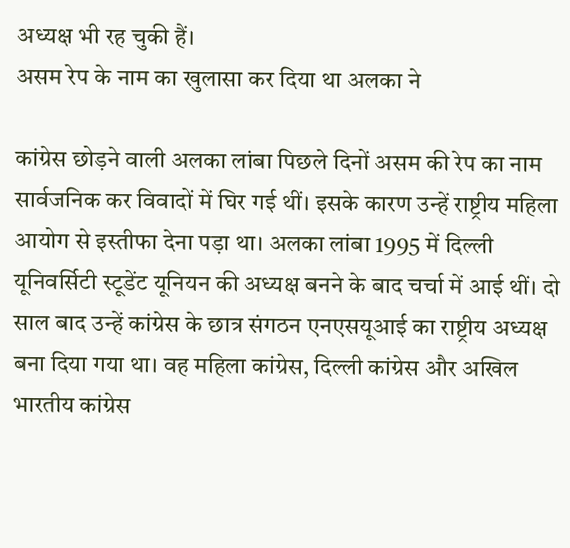अध्‍यक्ष भी रह चुकी हैं।
असम रेप के नाम का खुलासा कर दिया था अलका ने

कांग्रेस छोड़ने वाली अलका लांबा पिछले दिनों असम की रेप का नाम सार्वजनिक कर विवादों में घिर गई थीं। इसके कारण उन्हें राष्ट्रीय महिला आयोग से इस्तीफा देना पड़ा था। अलका लांबा 1995 में दिल्ली यूनिवर्सिटी स्टूडेंट यूनियन की अध्यक्ष बनने के बाद चर्चा में आई थीं। दो साल बाद उन्हें कांग्रेस के छात्र संगठन एनएसयूआई का राष्ट्रीय अध्यक्ष बना दिया गया था। वह महिला कांग्रेस, दिल्ली कांग्रेस और अखिल भारतीय कांग्रेस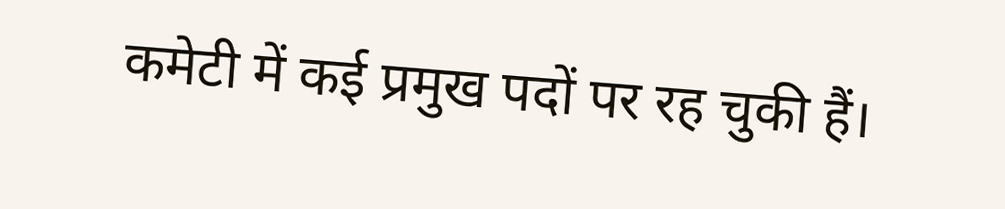कमेटी में कई प्रमुख पदों पर रह चुकी हैं।